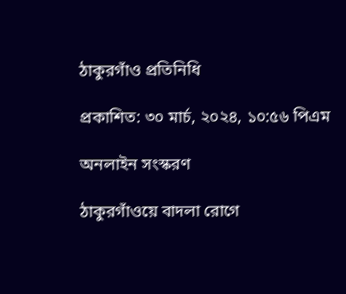ঠাকুরগাঁও প্রতিনিধি

প্রকাশিত: ৩০ মার্চ, ২০২৪, ১০:৫৬ পিএম

অনলাইন সংস্করণ

ঠাকুরগাঁওয়ে বাদলা রোগে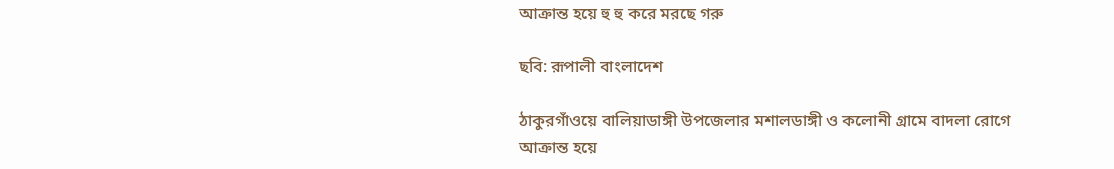আক্রান্ত হয়ে হু হু করে মরছে গরু

ছবি: রূপালী বাংলাদেশ

ঠাকুরগাঁওয়ে বালিয়াডাঙ্গী উপজেলার মশালডাঙ্গী ও কলোনী গ্রামে বাদলা রোগে আক্রান্ত হয়ে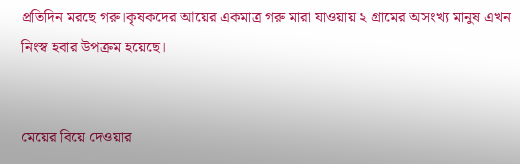প্রতিদিন মরছে গরু।কৃষকদের আয়ের একমাত্র গরু মারা যাওয়ায় ২ গ্রামের অসংখ্য মানুষ এখন নিংস্ব হবার উপক্রম হয়েছে।


মেয়ের বিয়ে দেওয়ার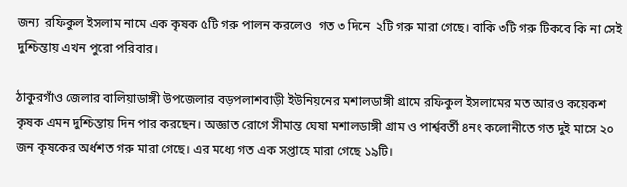জন্য  রফিকুল ইসলাম নামে এক কৃষক ৫টি গরু পালন করলেও  গত ৩ দিনে  ২টি গরু মারা গেছে। বাকি ৩টি গরু টিকবে কি না সেই  দুশ্চিন্তায় এখন পুরো পরিবার।

ঠাকুরগাঁও জেলার বালিয়াডাঙ্গী উপজেলার বড়পলাশবাড়ী ইউনিয়নের মশালডাঙ্গী গ্রামে রফিকুল ইসলামের মত আরও কয়েকশ কৃষক এমন দুশ্চিন্তায় দিন পার করছেন। অজ্ঞাত রোগে সীমান্ত ঘেষা মশালডাঙ্গী গ্রাম ও পার্শ্ববর্তী ৪নং কলোনীতে গত দুই মাসে ২০ জন কৃষকের অর্ধশত গরু মারা গেছে। এর মধ্যে গত এক সপ্তাহে মারা গেছে ১৯টি।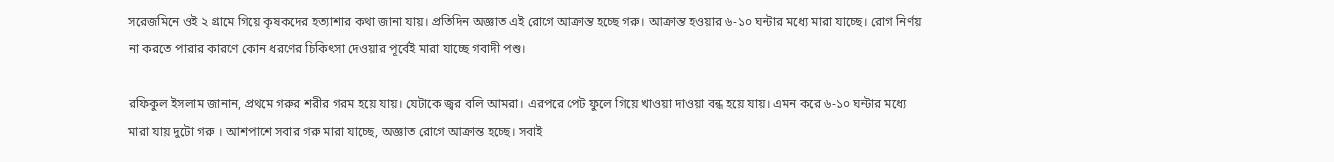সরেজমিনে ওই ২ গ্রামে গিয়ে কৃষকদের হত্যাশার কথা জানা যায়। প্রতিদিন অজ্ঞাত এই রোগে আক্রান্ত হচ্ছে গরু। আক্রান্ত হওয়ার ৬-১০ ঘন্টার মধ্যে মারা যাচ্ছে। রোগ নির্ণয় না করতে পারার কারণে কোন ধরণের চিকিৎসা দেওয়ার পূর্বেই মারা যাচ্ছে গবাদী পশু।

রফিকুল ইসলাম জানান, প্রথমে গরুর শরীর গরম হয়ে যায়। যেটাকে জ্বর বলি আমরা। এরপরে পেট ফুলে গিয়ে খাওয়া দাওয়া বন্ধ হয়ে যায়। এমন করে ৬-১০ ঘন্টার মধ্যে মারা যায় দুটো গরু । আশপাশে সবার গরু মারা যাচ্ছে, অজ্ঞাত রোগে আক্রান্ত হচ্ছে। সবাই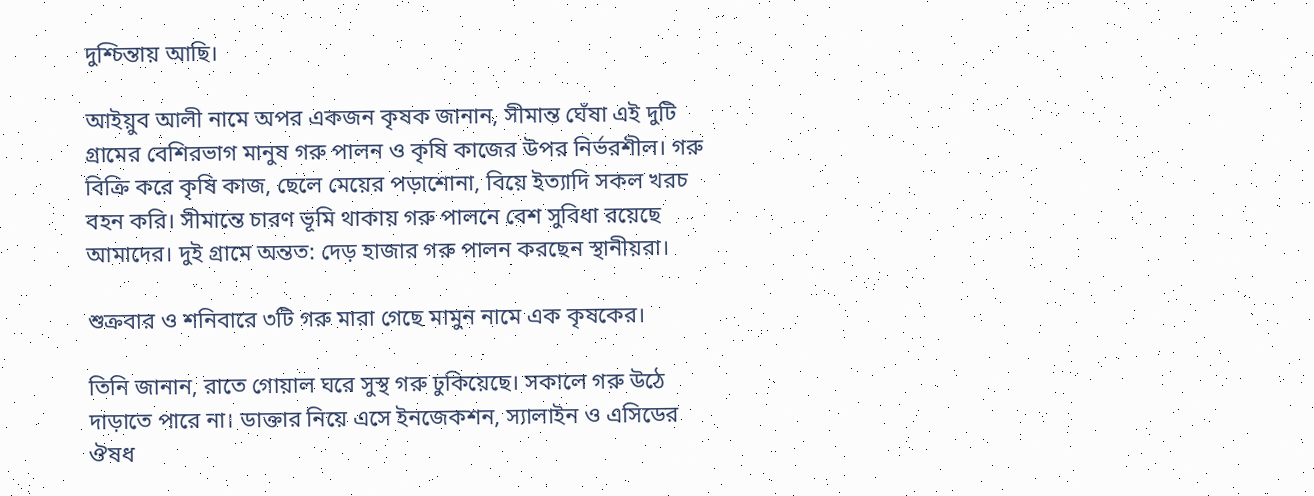দুশ্চিন্তায় আছি।

আইয়ুব আলী নামে অপর একজন কৃষক জানান, সীমান্ত ঘেঁষা এই দুটি গ্রামের বেশিরভাগ মানুষ গরু পালন ও কৃষি কাজের উপর নির্ভরশীল। গরু বিক্রি করে কৃষি কাজ, ছেলে মেয়ের পড়াশোনা, বিয়ে ইত্যাদি সকল খরচ বহন করি। সীমান্তে চারণ ভূমি থাকায় গরু পালনে বেশ সুবিধা রয়েছে আমাদের। দুই গ্রামে অন্তত: দেড় হাজার গরু পালন করছেন স্থানীয়রা।

শুক্রবার ও শনিবারে ৩টি গরু মারা গেছে মামুন নামে এক কৃষকের।

তিনি জানান, রাতে গোয়াল ঘরে সুস্থ গরু ঢুকিয়েছে। সকালে গরু উঠে দাড়াতে পারে না। ডাক্তার নিয়ে এসে ইনজেকশন, স্যালাইন ও এসিডের ঔষধ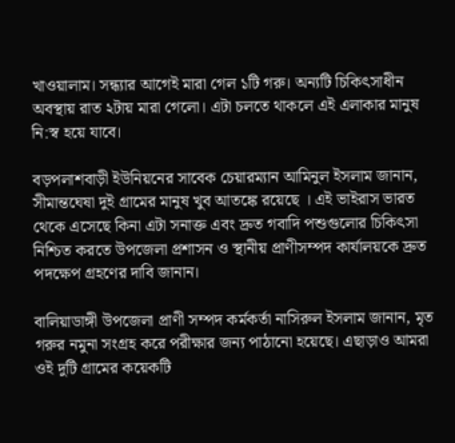খাওয়ালাম। সন্ধ্যার আগেই মারা গেল ১টি গরু। অন্যটি চিকিৎসাধীন অবস্থায় রাত ২টায় মারা গেলো। এটা চলতে থাকলে এই এলাকার মানুষ নি:স্ব হয়ে যাবে।

বড়পলাশবাড়ী ইউনিয়নের সাবেক চেয়ারম্যান আমিনুল ইসলাম জানান, সীমান্তঘেষা দুই গ্রামের মানুষ খুব আতঙ্কে রয়েছে । এই ভাইরাস ভারত থেকে এসেছে কিনা এটা সনাক্ত এবং দ্রুত গবাদি পশুগুলোর চিকিৎসা নিশ্চিত করতে উপজেলা প্রশাসন ও স্থানীয় প্রাণীসম্পদ কার্যালয়কে দ্রুত পদক্ষেপ গ্রহণের দাবি জানান।

বালিয়াডাঙ্গী উপজেলা প্রাণী সম্পদ কর্মকর্তা নাসিরুল ইসলাম জানান, মৃত গরুর নমুনা সংগ্রহ করে পরীক্ষার জন্য পাঠানো হয়েছে। এছাড়াও আমরা ওই দুটি গ্রামের কয়েকটি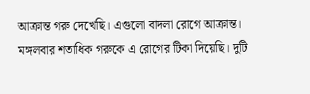আক্রান্ত গরু দেখেছি। এগুলো বাদলা রোগে আক্রান্ত। মঙ্গলবার শতাধিক গরুকে এ রোগের টিকা দিয়েছি। দুটি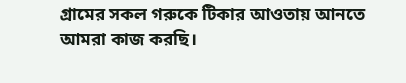গ্রামের সকল গরুকে টিকার আওতায় আনতে আমরা কাজ করছি।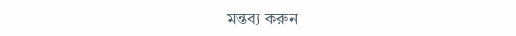মন্তব্য করুন